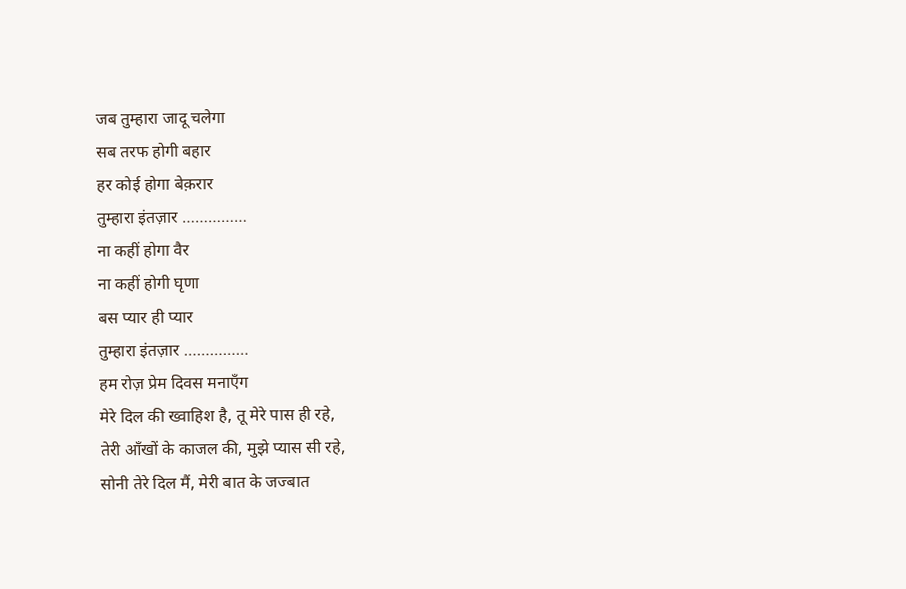जब तुम्हारा जादू चलेगा
सब तरफ होगी बहार
हर कोई होगा बेक़रार
तुम्हारा इंतज़ार ……………
ना कहीं होगा वैर
ना कहीं होगी घृणा
बस प्यार ही प्यार
तुम्हारा इंतज़ार ……………
हम रोज़ प्रेम दिवस मनाएँग
मेरे दिल की ख्वाहिश है, तू मेरे पास ही रहे,
तेरी आँखों के काजल की, मुझे प्यास सी रहे,
सोनी तेरे दिल मैं, मेरी बात के जज्बात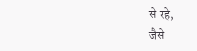से रहे,
जैसे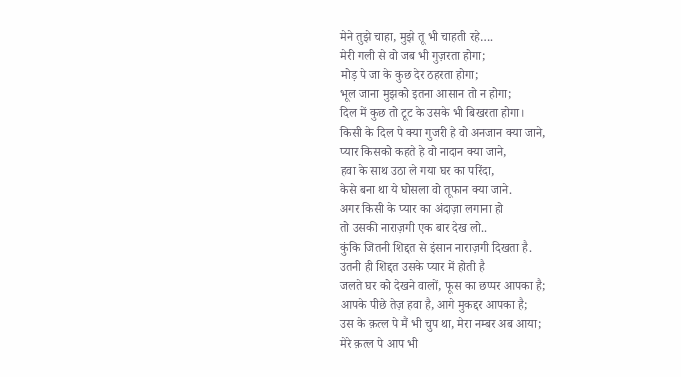मेने तुझे चाहा, मुझे तू भी चाहती रहे….
मेरी गली से वो जब भी गुज़रता होगा;
मोड़ पे जा के कुछ देर ठहरता होगा;
भूल जाना मुझको इतना आसान तो न होगा;
दिल में कुछ तो टूट के उसके भी बिखरता होगा।
किसी के दिल पे क्या गुजरी हे वो अनजान क्या जाने,
प्यार किसको कहते हे वो नादान क्या जाने,
हवा के साथ उठा ले गया घर का परिंदा,
केसे बना था ये घोसला वो तूफान क्या जाने.
अगर किसी के प्यार का अंदाज़ा लगाना हो
तो उसकी नाराज़गी एक बार देख लो..
कुंकि जितनी शिद्दत से इंसान नाराज़गी दिखता है.
उतनी ही शिद्दत उसके प्यार में होती है
जलते घर को देखने वालों, फूस का छप्पर आपका है;
आपके पीछे तेज़ हवा है, आगे मुकद्दर आपका है;
उस के क़त्ल पे मैं भी चुप था, मेरा नम्बर अब आया;
मेरे क़त्ल पे आप भी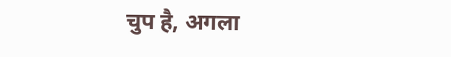चुप है, अगला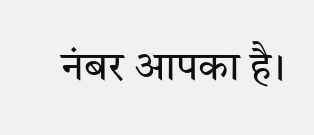नंबर आपका है।